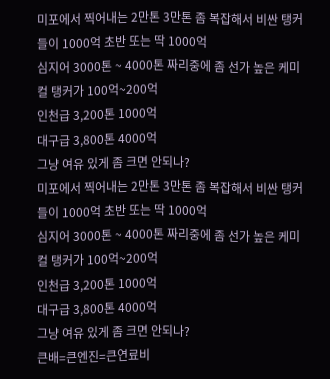미포에서 찍어내는 2만톤 3만톤 좀 복잡해서 비싼 탱커들이 1000억 초반 또는 딱 1000억
심지어 3000톤 ~ 4000톤 짜리중에 좀 선가 높은 케미컬 탱커가 100억~200억
인천급 3,200톤 1000억
대구급 3,800톤 4000억
그냥 여유 있게 좀 크면 안되나?
미포에서 찍어내는 2만톤 3만톤 좀 복잡해서 비싼 탱커들이 1000억 초반 또는 딱 1000억
심지어 3000톤 ~ 4000톤 짜리중에 좀 선가 높은 케미컬 탱커가 100억~200억
인천급 3,200톤 1000억
대구급 3,800톤 4000억
그냥 여유 있게 좀 크면 안되나?
큰배=큰엔진=큰연료비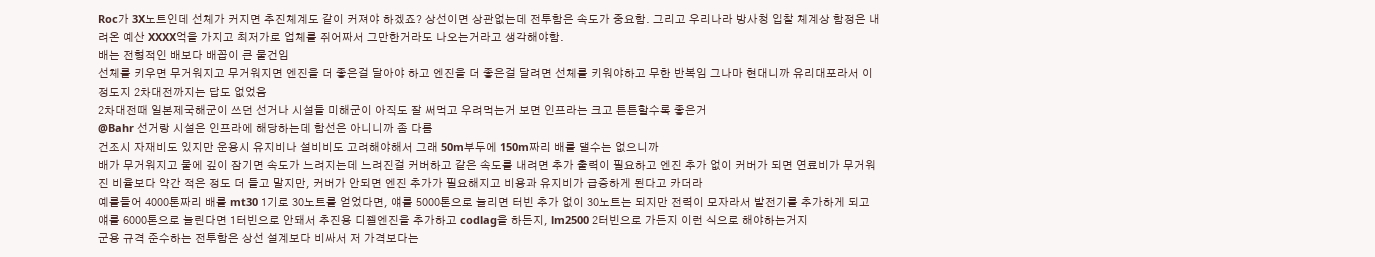Roc가 3X노트인데 선체가 커지면 추진체계도 같이 커져야 하겠죠? 상선이면 상관없는데 전투함은 속도가 중요함. 그리고 우리나라 방사청 입찰 체계상 함정은 내려온 예산 XXXX억을 가지고 최저가로 업체를 쥐어짜서 그만한거라도 나오는거라고 생각해야함.
배는 전형적인 배보다 배꼽이 큰 물건임
선체를 키우면 무거워지고 무거워지면 엔진을 더 좋은걸 달아야 하고 엔진을 더 좋은걸 달려면 선체를 키워야하고 무한 반복임 그나마 현대니까 유리대포라서 이정도지 2차대전까지는 답도 없었음
2차대전때 일본제국해군이 쓰던 선거나 시설들 미해군이 아직도 잘 써먹고 우려먹는거 보면 인프라는 크고 튼튼할수록 좋은거
@Bahr 선거랑 시설은 인프라에 해당하는데 함선은 아니니까 좀 다름
건조시 자재비도 있지만 운용시 유지비나 설비비도 고려해야해서 그래 50m부두에 150m짜리 배를 댈수는 없으니까
배가 무거워지고 물에 깊이 잠기면 속도가 느려지는데 느려진걸 커버하고 같은 속도를 내려면 추가 출력이 필요하고 엔진 추가 없이 커버가 되면 연료비가 무거워진 비율보다 약간 적은 정도 더 들고 말지만, 커버가 안되면 엔진 추가가 필요해지고 비용과 유지비가 급증하게 된다고 카더라
예를들어 4000톤짜리 배를 mt30 1기로 30노트를 얻었다면, 얘를 5000톤으로 늘리면 터빈 추가 없이 30노트는 되지만 전력이 모자라서 발전기를 추가하게 되고 얘를 6000톤으로 늘린다면 1터빈으로 안돼서 추진용 디젤엔진을 추가하고 codlag을 하든지, lm2500 2터빈으로 가든지 이런 식으로 해야하는거지
군용 규격 준수하는 전투함은 상선 설계보다 비싸서 저 가격보다는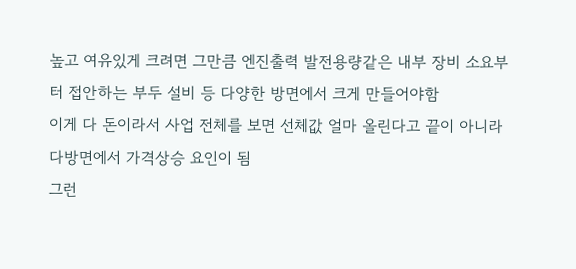높고 여유있게 크려면 그만큼 엔진출력 발전용량같은 내부 장비 소요부터 접안하는 부두 설비 등 다양한 방면에서 크게 만들어야함
이게 다 돈이라서 사업 전체를 보면 선체값 얼마 올린다고 끝이 아니라 다방면에서 가격상승 요인이 됨
그런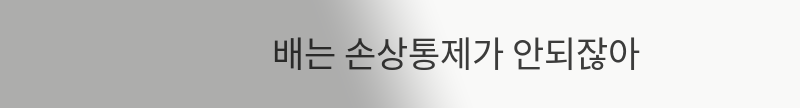배는 손상통제가 안되잖아